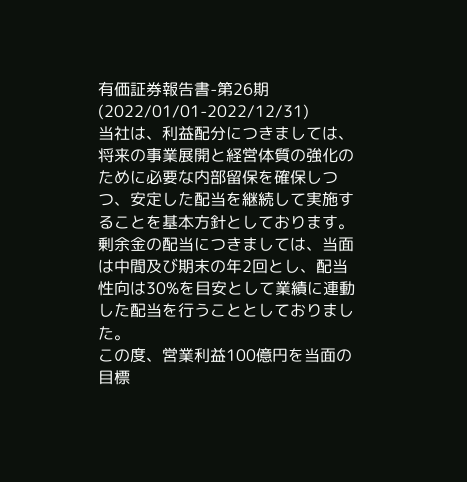有価証券報告書-第26期(2022/01/01-2022/12/31)
当社は、利益配分につきましては、将来の事業展開と経営体質の強化のために必要な内部留保を確保しつつ、安定した配当を継続して実施することを基本方針としております。剰余金の配当につきましては、当面は中間及び期末の年2回とし、配当性向は30%を目安として業績に連動した配当を行うこととしておりました。
この度、営業利益100億円を当面の目標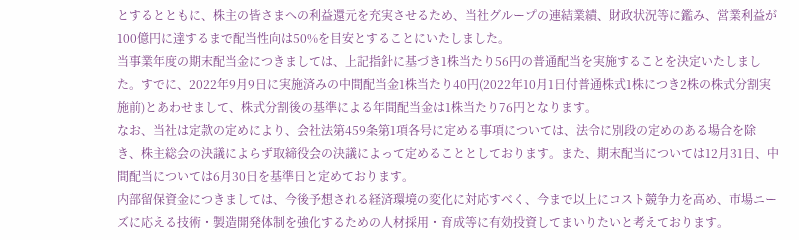とするとともに、株主の皆さまへの利益還元を充実させるため、当社グループの連結業績、財政状況等に鑑み、営業利益が100億円に達するまで配当性向は50%を目安とすることにいたしました。
当事業年度の期末配当金につきましては、上記指針に基づき1株当たり56円の普通配当を実施することを決定いたしました。すでに、2022年9月9日に実施済みの中間配当金1株当たり40円(2022年10月1日付普通株式1株につき2株の株式分割実施前)とあわせまして、株式分割後の基準による年間配当金は1株当たり76円となります。
なお、当社は定款の定めにより、会社法第459条第1項各号に定める事項については、法令に別段の定めのある場合を除き、株主総会の決議によらず取締役会の決議によって定めることとしております。また、期末配当については12月31日、中間配当については6月30日を基準日と定めております。
内部留保資金につきましては、今後予想される経済環境の変化に対応すべく、今まで以上にコスト競争力を高め、市場ニーズに応える技術・製造開発体制を強化するための人材採用・育成等に有効投資してまいりたいと考えております。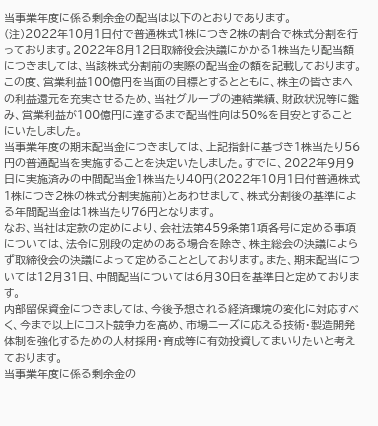当事業年度に係る剰余金の配当は以下のとおりであります。
(注)2022年10月1日付で普通株式1株につき2株の割合で株式分割を行っております。2022年8月12日取締役会決議にかかる1株当たり配当額につきましては、当該株式分割前の実際の配当金の額を記載しております。
この度、営業利益100億円を当面の目標とするとともに、株主の皆さまへの利益還元を充実させるため、当社グループの連結業績、財政状況等に鑑み、営業利益が100億円に達するまで配当性向は50%を目安とすることにいたしました。
当事業年度の期末配当金につきましては、上記指針に基づき1株当たり56円の普通配当を実施することを決定いたしました。すでに、2022年9月9日に実施済みの中間配当金1株当たり40円(2022年10月1日付普通株式1株につき2株の株式分割実施前)とあわせまして、株式分割後の基準による年間配当金は1株当たり76円となります。
なお、当社は定款の定めにより、会社法第459条第1項各号に定める事項については、法令に別段の定めのある場合を除き、株主総会の決議によらず取締役会の決議によって定めることとしております。また、期末配当については12月31日、中間配当については6月30日を基準日と定めております。
内部留保資金につきましては、今後予想される経済環境の変化に対応すべく、今まで以上にコスト競争力を高め、市場ニーズに応える技術・製造開発体制を強化するための人材採用・育成等に有効投資してまいりたいと考えております。
当事業年度に係る剰余金の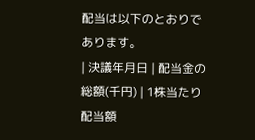配当は以下のとおりであります。
| 決議年月日 | 配当金の総額(千円) | 1株当たり配当額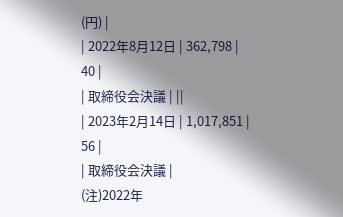(円) |
| 2022年8月12日 | 362,798 | 40 |
| 取締役会決議 | ||
| 2023年2月14日 | 1,017,851 | 56 |
| 取締役会決議 |
(注)2022年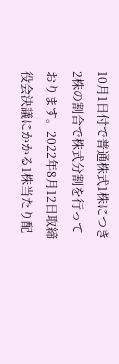10月1日付で普通株式1株につき2株の割合で株式分割を行っております。2022年8月12日取締役会決議にかかる1株当たり配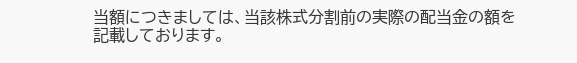当額につきましては、当該株式分割前の実際の配当金の額を記載しております。